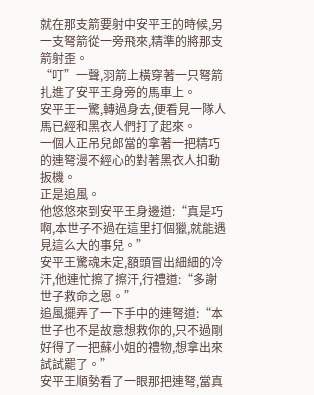就在那支箭要射中安平王的時候,另一支弩箭從一旁飛來,精準的將那支箭射歪。
“叮”一聲,羽箭上橫穿著一只弩箭扎進了安平王身旁的馬車上。
安平王一驚,轉過身去,便看見一隊人馬已經和黑衣人們打了起來。
一個人正吊兒郎當的拿著一把精巧的連弩漫不經心的對著黑衣人扣動扳機。
正是追風。
他悠悠來到安平王身邊道:“真是巧啊,本世子不過在這里打個獵,就能遇見這么大的事兒。”
安平王驚魂未定,額頭冒出細細的冷汗,他連忙擦了擦汗,行禮道:“多謝世子救命之恩。”
追風擺弄了一下手中的連弩道:“本世子也不是故意想救你的,只不過剛好得了一把蘇小姐的禮物,想拿出來試試罷了。”
安平王順勢看了一眼那把連弩,當真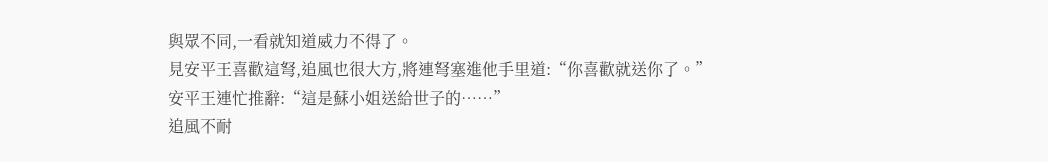與眾不同,一看就知道威力不得了。
見安平王喜歡這弩,追風也很大方,將連弩塞進他手里道:“你喜歡就送你了。”
安平王連忙推辭:“這是蘇小姐送給世子的……”
追風不耐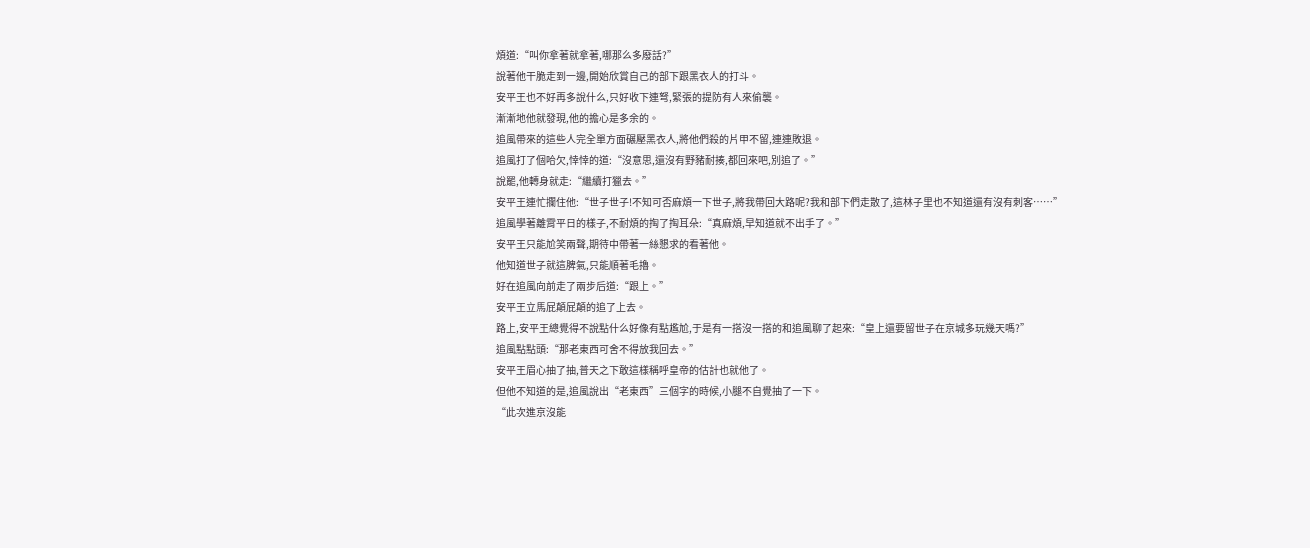煩道:“叫你拿著就拿著,哪那么多廢話?”
說著他干脆走到一邊,開始欣賞自己的部下跟黑衣人的打斗。
安平王也不好再多說什么,只好收下連弩,緊張的提防有人來偷襲。
漸漸地他就發現,他的擔心是多余的。
追風帶來的這些人完全單方面碾壓黑衣人,將他們殺的片甲不留,連連敗退。
追風打了個哈欠,悻悻的道:“沒意思,還沒有野豬耐揍,都回來吧,別追了。”
說罷,他轉身就走:“繼續打獵去。”
安平王連忙攔住他:“世子世子!不知可否麻煩一下世子,將我帶回大路呢?我和部下們走散了,這林子里也不知道還有沒有刺客……”
追風學著離霄平日的樣子,不耐煩的掏了掏耳朵:“真麻煩,早知道就不出手了。”
安平王只能尬笑兩聲,期待中帶著一絲懇求的看著他。
他知道世子就這脾氣,只能順著毛擼。
好在追風向前走了兩步后道:“跟上。”
安平王立馬屁顛屁顛的追了上去。
路上,安平王總覺得不說點什么好像有點尷尬,于是有一搭沒一搭的和追風聊了起來:“皇上還要留世子在京城多玩幾天嗎?”
追風點點頭:“那老東西可舍不得放我回去。”
安平王眉心抽了抽,普天之下敢這樣稱呼皇帝的估計也就他了。
但他不知道的是,追風說出“老東西”三個字的時候,小腿不自覺抽了一下。
“此次進京沒能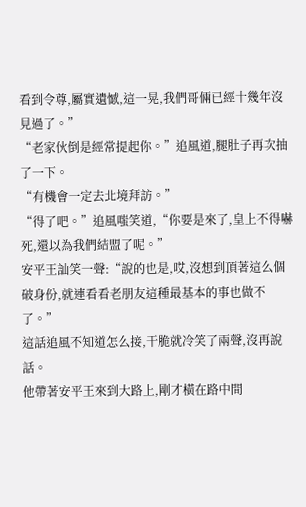看到令尊,屬實遺憾,這一晃,我們哥倆已經十幾年沒見過了。”
“老家伙倒是經常提起你。”追風道,腿肚子再次抽了一下。
“有機會一定去北境拜訪。”
“得了吧。”追風嗤笑道,“你要是來了,皇上不得嚇死,還以為我們結盟了呢。”
安平王訕笑一聲:“說的也是,哎,沒想到頂著這么個破身份,就連看看老朋友這種最基本的事也做不了。”
這話追風不知道怎么接,干脆就冷笑了兩聲,沒再說話。
他帶著安平王來到大路上,剛才橫在路中間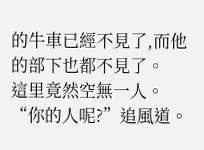的牛車已經不見了,而他的部下也都不見了。
這里竟然空無一人。
“你的人呢?”追風道。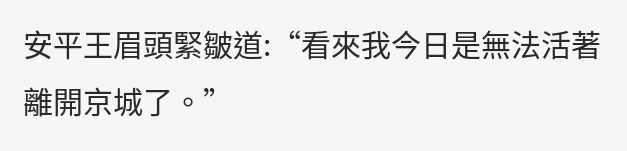安平王眉頭緊皺道:“看來我今日是無法活著離開京城了。”